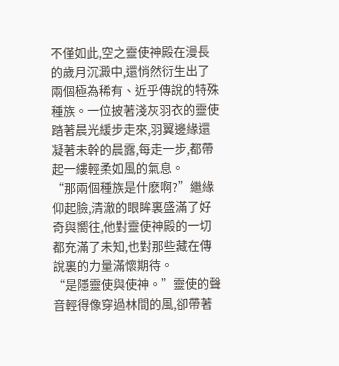不僅如此,空之靈使神殿在漫長的歲月沉澱中,還悄然衍生出了兩個極為稀有、近乎傳說的特殊種族。一位披著淺灰羽衣的靈使踏著晨光緩步走來,羽翼邊緣還凝著未幹的晨露,每走一步,都帶起一縷輕柔如風的氣息。
“那兩個種族是什麽啊?”繼緣仰起臉,清澈的眼眸裏盛滿了好奇與嚮往,他對靈使神殿的一切都充滿了未知,也對那些藏在傳說裏的力量滿懷期待。
“是隱靈使與使神。”靈使的聲音輕得像穿過林間的風,卻帶著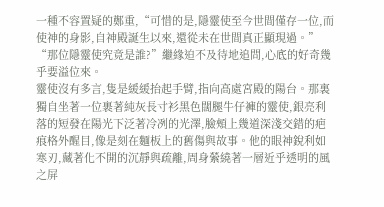一種不容置疑的鄭重,“可惜的是,隱靈使至今世間僅存一位,而使神的身影,自神殿誕生以來,還從未在世間真正顯現過。”
“那位隱靈使究竟是誰?”繼緣迫不及待地追問,心底的好奇幾乎要溢位來。
靈使沒有多言,隻是緩緩抬起手臂,指向高處宮殿的陽台。那裏獨自坐著一位裹著純灰長寸衫黑色闊腿牛仔褲的靈使,銀亮利落的短發在陽光下泛著冷冽的光澤,臉頰上幾道深淺交錯的疤痕格外醒目,像是刻在麵板上的舊傷與故事。他的眼神銳利如寒刃,藏著化不開的沉靜與疏離,周身縈繞著一層近乎透明的風之屏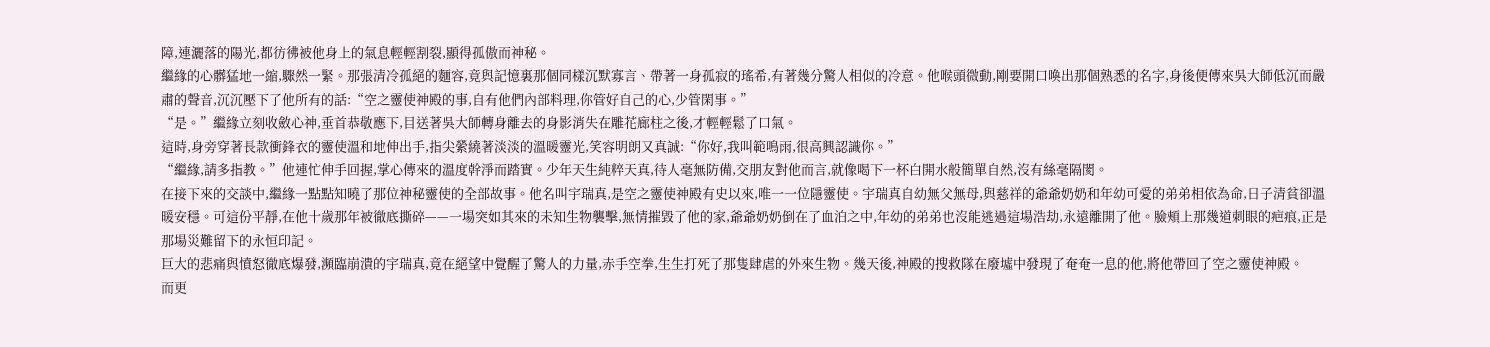障,連灑落的陽光,都彷彿被他身上的氣息輕輕割裂,顯得孤傲而神秘。
繼緣的心髒猛地一縮,驟然一緊。那張清冷孤絕的麵容,竟與記憶裏那個同樣沉默寡言、帶著一身孤寂的瑤希,有著幾分驚人相似的冷意。他喉頭微動,剛要開口喚出那個熟悉的名字,身後便傳來吳大師低沉而嚴肅的聲音,沉沉壓下了他所有的話:“空之靈使神殿的事,自有他們內部料理,你管好自己的心,少管閑事。”
“是。”繼緣立刻收斂心神,垂首恭敬應下,目送著吳大師轉身離去的身影消失在雕花廊柱之後,才輕輕鬆了口氣。
這時,身旁穿著長款衝鋒衣的靈使溫和地伸出手,指尖縈繞著淡淡的溫暖靈光,笑容明朗又真誠:“你好,我叫範鳴雨,很高興認識你。”
“繼緣,請多指教。”他連忙伸手回握,掌心傳來的溫度幹淨而踏實。少年天生純粹天真,待人毫無防備,交朋友對他而言,就像喝下一杯白開水般簡單自然,沒有絲毫隔閡。
在接下來的交談中,繼緣一點點知曉了那位神秘靈使的全部故事。他名叫宇瑞真,是空之靈使神殿有史以來,唯一一位隱靈使。宇瑞真自幼無父無母,與慈祥的爺爺奶奶和年幼可愛的弟弟相依為命,日子清貧卻溫暖安穩。可這份平靜,在他十歲那年被徹底撕碎——一場突如其來的未知生物襲擊,無情摧毀了他的家,爺爺奶奶倒在了血泊之中,年幼的弟弟也沒能逃過這場浩劫,永遠離開了他。臉頰上那幾道刺眼的疤痕,正是那場災難留下的永恒印記。
巨大的悲痛與憤怒徹底爆發,瀕臨崩潰的宇瑞真,竟在絕望中覺醒了驚人的力量,赤手空拳,生生打死了那隻肆虐的外來生物。幾天後,神殿的搜救隊在廢墟中發現了奄奄一息的他,將他帶回了空之靈使神殿。
而更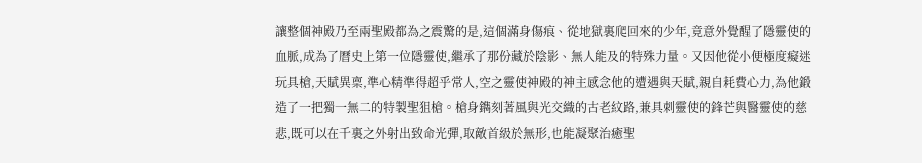讓整個神殿乃至兩聖殿都為之震驚的是,這個滿身傷痕、從地獄裏爬回來的少年,竟意外覺醒了隱靈使的血脈,成為了曆史上第一位隱靈使,繼承了那份藏於陰影、無人能及的特殊力量。又因他從小便極度癡迷玩具槍,天賦異稟,準心精準得超乎常人,空之靈使神殿的神主感念他的遭遇與天賦,親自耗費心力,為他鍛造了一把獨一無二的特製聖狙槍。槍身鐫刻著風與光交織的古老紋路,兼具刺靈使的鋒芒與醫靈使的慈悲,既可以在千裏之外射出致命光彈,取敵首級於無形,也能凝聚治癒聖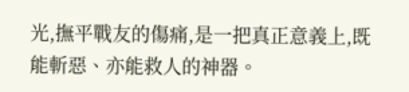光,撫平戰友的傷痛,是一把真正意義上,既能斬惡、亦能救人的神器。